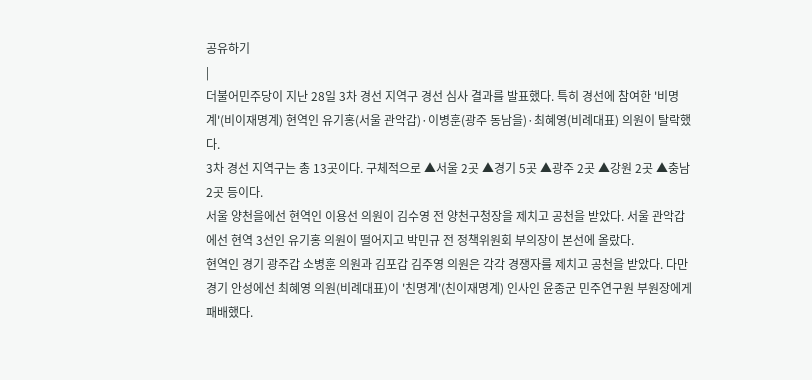공유하기
|
더불어민주당이 지난 28일 3차 경선 지역구 경선 심사 결과를 발표했다. 특히 경선에 참여한 '비명계'(비이재명계) 현역인 유기홍(서울 관악갑)·이병훈(광주 동남을)·최혜영(비례대표) 의원이 탈락했다.
3차 경선 지역구는 총 13곳이다. 구체적으로 ▲서울 2곳 ▲경기 5곳 ▲광주 2곳 ▲강원 2곳 ▲충남 2곳 등이다.
서울 양천을에선 현역인 이용선 의원이 김수영 전 양천구청장을 제치고 공천을 받았다. 서울 관악갑에선 현역 3선인 유기홍 의원이 떨어지고 박민규 전 정책위원회 부의장이 본선에 올랐다.
현역인 경기 광주갑 소병훈 의원과 김포갑 김주영 의원은 각각 경쟁자를 제치고 공천을 받았다. 다만 경기 안성에선 최혜영 의원(비례대표)이 '친명계'(친이재명계) 인사인 윤종군 민주연구원 부원장에게 패배했다.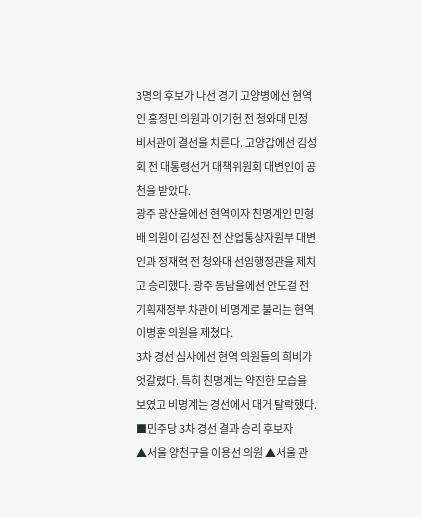3명의 후보가 나선 경기 고양병에선 현역인 홍정민 의원과 이기헌 전 청와대 민정비서관이 결선을 치른다. 고양갑에선 김성회 전 대통령선거 대책위원회 대변인이 공천을 받았다.
광주 광산을에선 현역이자 친명계인 민형배 의원이 김성진 전 산업통상자원부 대변인과 정재혁 전 청와대 선임행정관을 제치고 승리했다. 광주 동남을에선 안도걸 전 기획재정부 차관이 비명계로 불리는 현역 이병훈 의원을 제쳤다.
3차 경선 심사에선 현역 의원들의 희비가 엇갈렸다. 특히 친명계는 약진한 모습을 보였고 비명계는 경선에서 대거 탈락했다.
■민주당 3차 경선 결과 승리 후보자
▲서울 양천구을 이용선 의원 ▲서울 관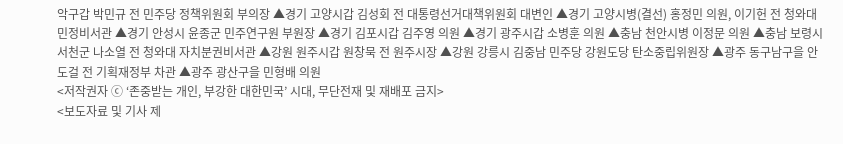악구갑 박민규 전 민주당 정책위원회 부의장 ▲경기 고양시갑 김성회 전 대통령선거대책위원회 대변인 ▲경기 고양시병(결선) 홍정민 의원, 이기헌 전 청와대 민정비서관 ▲경기 안성시 윤종군 민주연구원 부원장 ▲경기 김포시갑 김주영 의원 ▲경기 광주시갑 소병훈 의원 ▲충남 천안시병 이정문 의원 ▲충남 보령시서천군 나소열 전 청와대 자치분권비서관 ▲강원 원주시갑 원창묵 전 원주시장 ▲강원 강릉시 김중남 민주당 강원도당 탄소중립위원장 ▲광주 동구남구을 안도걸 전 기획재정부 차관 ▲광주 광산구을 민형배 의원
<저작권자 ⓒ ‘존중받는 개인, 부강한 대한민국’ 시대, 무단전재 및 재배포 금지>
<보도자료 및 기사 제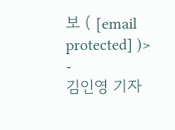보 ( [email protected] )>
-
김인영 기자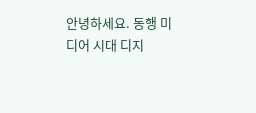안녕하세요. 동행 미디어 시대 디지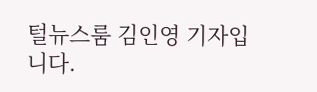털뉴스룸 김인영 기자입니다.